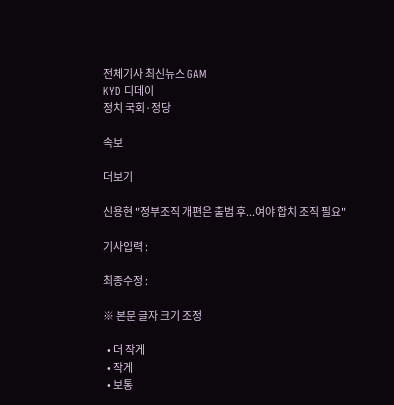전체기사 최신뉴스 GAM
KYD 디데이
정치 국회·정당

속보

더보기

신용현 "정부조직 개편은 출범 후...여야 합치 조직 필요"

기사입력 :

최종수정 :

※ 본문 글자 크기 조정

  • 더 작게
  • 작게
  • 보통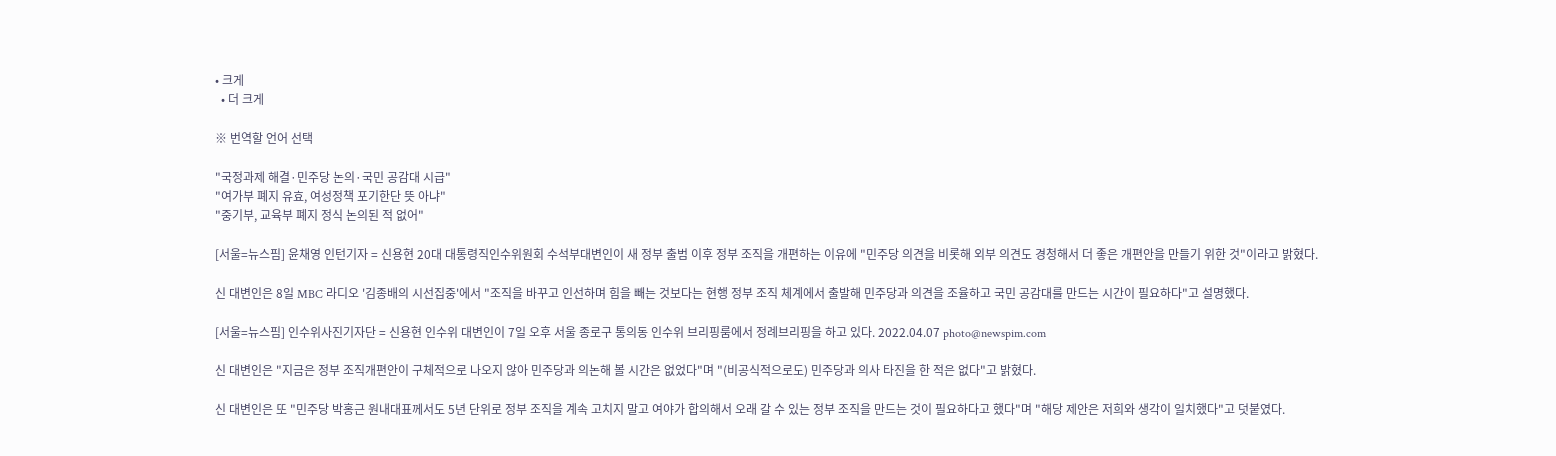• 크게
  • 더 크게

※ 번역할 언어 선택

"국정과제 해결·민주당 논의·국민 공감대 시급"
"여가부 폐지 유효, 여성정책 포기한단 뜻 아냐"
"중기부, 교육부 폐지 정식 논의된 적 없어"

[서울=뉴스핌] 윤채영 인턴기자 = 신용현 20대 대통령직인수위원회 수석부대변인이 새 정부 출범 이후 정부 조직을 개편하는 이유에 "민주당 의견을 비롯해 외부 의견도 경청해서 더 좋은 개편안을 만들기 위한 것"이라고 밝혔다.

신 대변인은 8일 MBC 라디오 '김종배의 시선집중'에서 "조직을 바꾸고 인선하며 힘을 빼는 것보다는 현행 정부 조직 체계에서 출발해 민주당과 의견을 조율하고 국민 공감대를 만드는 시간이 필요하다"고 설명했다.

[서울=뉴스핌] 인수위사진기자단 = 신용현 인수위 대변인이 7일 오후 서울 종로구 통의동 인수위 브리핑룸에서 정례브리핑을 하고 있다. 2022.04.07 photo@newspim.com

신 대변인은 "지금은 정부 조직개편안이 구체적으로 나오지 않아 민주당과 의논해 볼 시간은 없었다"며 "(비공식적으로도) 민주당과 의사 타진을 한 적은 없다"고 밝혔다.

신 대변인은 또 "민주당 박홍근 원내대표께서도 5년 단위로 정부 조직을 계속 고치지 말고 여야가 합의해서 오래 갈 수 있는 정부 조직을 만드는 것이 필요하다고 했다"며 "해당 제안은 저희와 생각이 일치했다"고 덧붙였다.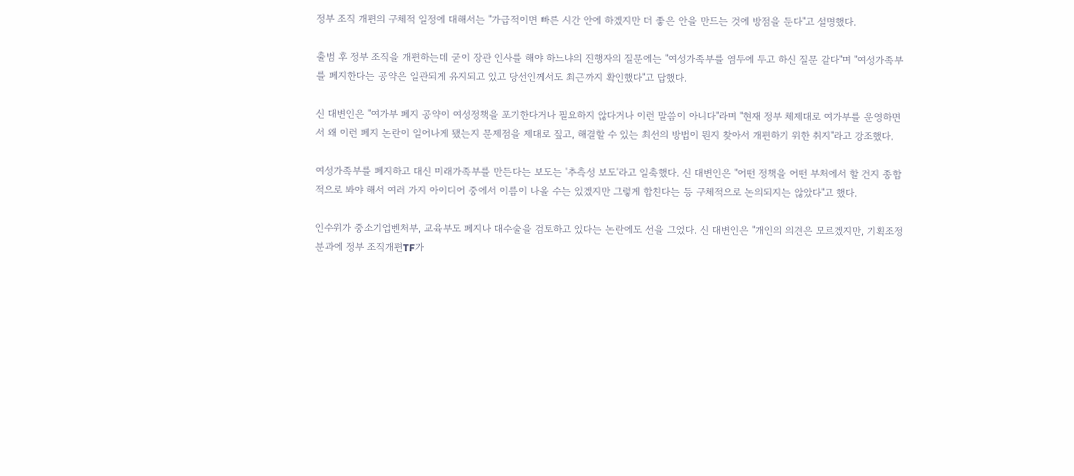정부 조직 개편의 구체적 일정에 대해서는 "가급적이면 빠른 시간 안에 하겠지만 더 좋은 안을 만드는 것에 방점을 둔다"고 설명했다.

출범 후 정부 조직을 개편하는데 굳이 장관 인사를 해야 하느냐의 진행자의 질문에는 "여성가족부를 염두에 두고 하신 질문 같다"며 "여성가족부를 폐지한다는 공약은 일관되게 유지되고 있고 당선인께서도 최근까지 확인했다"고 답했다.

신 대변인은 "여가부 폐지 공약이 여성정책을 포기한다거나 필요하지 않다거나 이런 말씀이 아니다"라며 "현재 정부 체제대로 여가부를 운영하면서 왜 이런 폐지 논란이 일어나게 됐는지 문제점을 제대로 짚고, 해결할 수 있는 최선의 방법이 뭔지 찾아서 개편하기 위한 취지"라고 강조했다.

여성가족부를 폐지하고 대신 미래가족부를 만든다는 보도는 '추측성 보도'라고 일축했다. 신 대변인은 "어떤 정책을 어떤 부처에서 할 건지 종합적으로 봐야 해서 여러 가지 아이디어 중에서 이름이 나올 수는 있겠지만 그렇게 합친다는 등 구체적으로 논의되지는 않았다"고 했다.

인수위가 중소기업벤처부, 교육부도 폐지나 대수술을 검토하고 있다는 논란에도 선을 그었다. 신 대변인은 "개인의 의견은 모르겠지만, 기획조정분과에 정부 조직개편TF가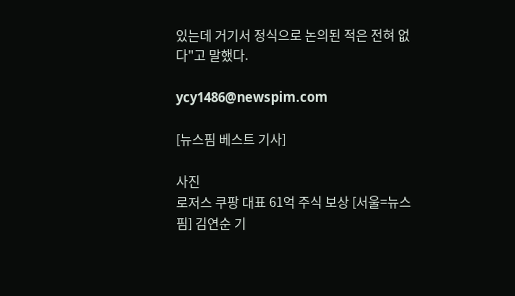있는데 거기서 정식으로 논의된 적은 전혀 없다"고 말했다.

ycy1486@newspim.com

[뉴스핌 베스트 기사]

사진
로저스 쿠팡 대표 61억 주식 보상 [서울=뉴스핌] 김연순 기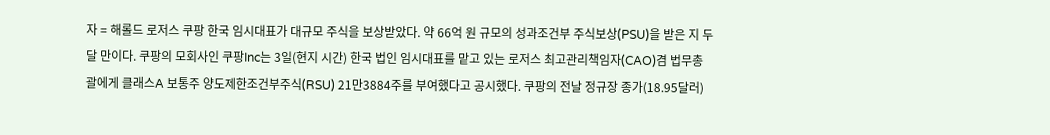자 = 해롤드 로저스 쿠팡 한국 임시대표가 대규모 주식을 보상받았다. 약 66억 원 규모의 성과조건부 주식보상(PSU)을 받은 지 두 달 만이다. 쿠팡의 모회사인 쿠팡Inc는 3일(현지 시간) 한국 법인 임시대표를 맡고 있는 로저스 최고관리책임자(CAO)겸 법무총괄에게 클래스A 보통주 양도제한조건부주식(RSU) 21만3884주를 부여했다고 공시했다. 쿠팡의 전날 정규장 종가(18.95달러)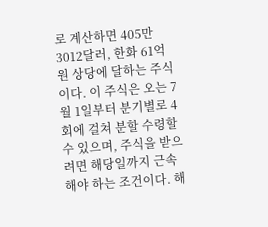로 계산하면 405만3012달러, 한화 61억원 상당에 달하는 주식이다. 이 주식은 오는 7월 1일부터 분기별로 4회에 걸쳐 분할 수령할 수 있으며, 주식을 받으려면 해당일까지 근속해야 하는 조건이다. 해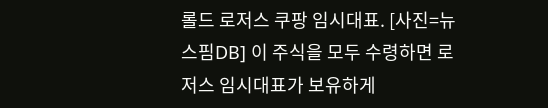롤드 로저스 쿠팡 임시대표. [사진=뉴스핌DB] 이 주식을 모두 수령하면 로저스 임시대표가 보유하게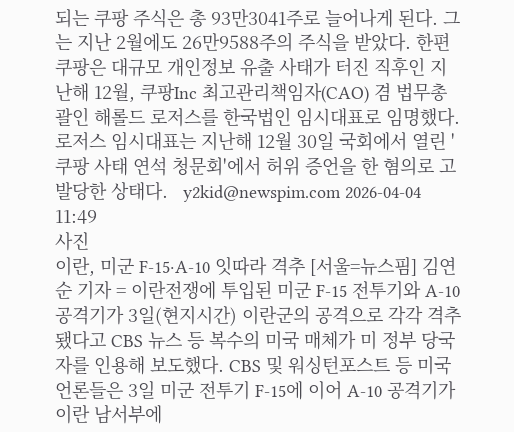되는 쿠팡 주식은 총 93만3041주로 늘어나게 된다. 그는 지난 2월에도 26만9588주의 주식을 받았다. 한편 쿠팡은 대규모 개인정보 유출 사태가 터진 직후인 지난해 12월, 쿠팡Inc 최고관리책임자(CAO) 겸 법무총괄인 해롤드 로저스를 한국법인 임시대표로 임명했다. 로저스 임시대표는 지난해 12월 30일 국회에서 열린 '쿠팡 사태 연석 청문회'에서 허위 증언을 한 혐의로 고발당한 상태다.   y2kid@newspim.com 2026-04-04 11:49
사진
이란, 미군 F-15·A-10 잇따라 격추 [서울=뉴스핌] 김연순 기자 = 이란전쟁에 투입된 미군 F-15 전투기와 A-10 공격기가 3일(현지시간) 이란군의 공격으로 각각 격추됐다고 CBS 뉴스 등 복수의 미국 매체가 미 정부 당국자를 인용해 보도했다. CBS 및 워싱턴포스트 등 미국 언론들은 3일 미군 전투기 F-15에 이어 A-10 공격기가 이란 남서부에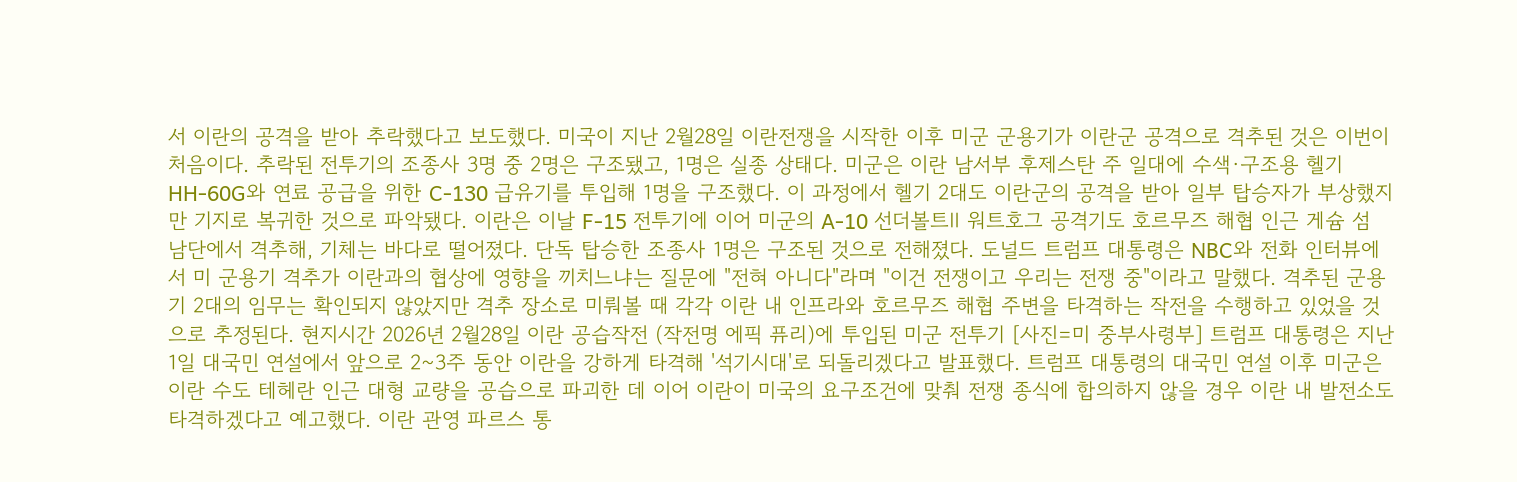서 이란의 공격을 받아 추락했다고 보도했다. 미국이 지난 2월28일 이란전쟁을 시작한 이후 미군 군용기가 이란군 공격으로 격추된 것은 이번이 처음이다. 추락된 전투기의 조종사 3명 중 2명은 구조됐고, 1명은 실종 상태다. 미군은 이란 남서부 후제스탄 주 일대에 수색·구조용 헬기 HH-60G와 연료 공급을 위한 C-130 급유기를 투입해 1명을 구조했다. 이 과정에서 헬기 2대도 이란군의 공격을 받아 일부 탑승자가 부상했지만 기지로 복귀한 것으로 파악됐다. 이란은 이날 F-15 전투기에 이어 미군의 A-10 선더볼트Ⅱ 워트호그 공격기도 호르무즈 해협 인근 게슘 섬 남단에서 격추해, 기체는 바다로 떨어졌다. 단독 탑승한 조종사 1명은 구조된 것으로 전해졌다. 도널드 트럼프 대통령은 NBC와 전화 인터뷰에서 미 군용기 격추가 이란과의 협상에 영향을 끼치느냐는 질문에 "전혀 아니다"라며 "이건 전쟁이고 우리는 전쟁 중"이라고 말했다. 격추된 군용기 2대의 임무는 확인되지 않았지만 격추 장소로 미뤄볼 때 각각 이란 내 인프라와 호르무즈 해협 주변을 타격하는 작전을 수행하고 있었을 것으로 추정된다. 현지시간 2026년 2월28일 이란 공습작전 (작전명 에픽 퓨리)에 투입된 미군 전투기 [사진=미 중부사령부] 트럼프 대통령은 지난 1일 대국민 연설에서 앞으로 2~3주 동안 이란을 강하게 타격해 '석기시대'로 되돌리겠다고 발표했다. 트럼프 대통령의 대국민 연설 이후 미군은 이란 수도 테헤란 인근 대형 교량을 공습으로 파괴한 데 이어 이란이 미국의 요구조건에 맞춰 전쟁 종식에 합의하지 않을 경우 이란 내 발전소도 타격하겠다고 예고했다. 이란 관영 파르스 통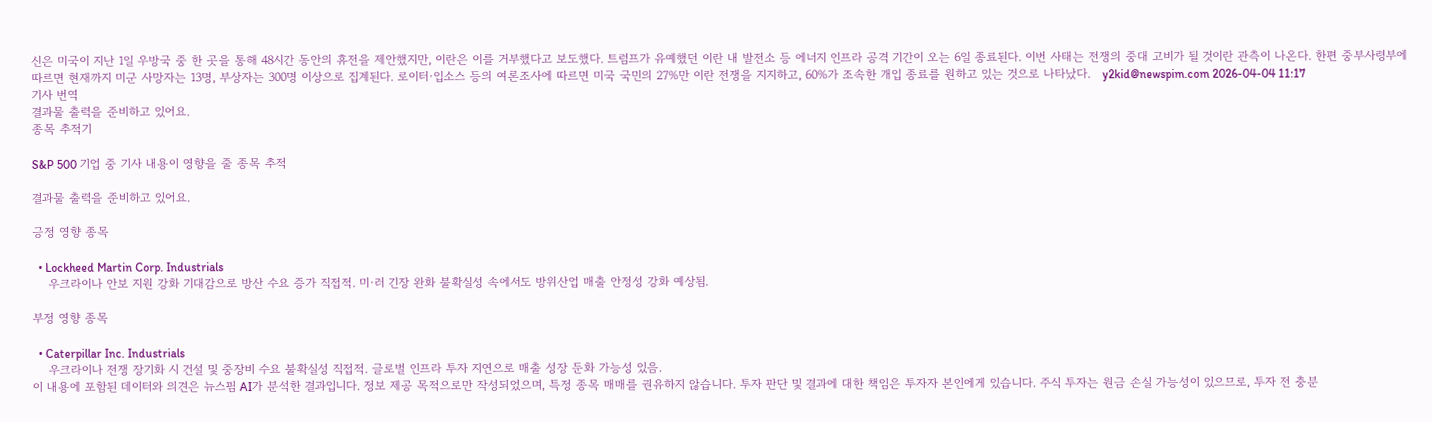신은 미국이 지난 1일 우방국 중 한 곳을 통해 48시간 동안의 휴전을 제안했지만, 이란은 이를 거부했다고 보도했다. 트럼프가 유예했던 이란 내 발전소 등 에너지 인프라 공격 기간이 오는 6일 종료된다. 이번 사태는 전쟁의 중대 고비가 될 것이란 관측이 나온다. 한편 중부사령부에 따르면 현재까지 미군 사망자는 13명, 부상자는 300명 이상으로 집계된다. 로이터·입소스 등의 여론조사에 따르면 미국 국민의 27%만 이란 전쟁을 지지하고, 60%가 조속한 개입 종료를 원하고 있는 것으로 나타났다.   y2kid@newspim.com 2026-04-04 11:17
기사 번역
결과물 출력을 준비하고 있어요.
종목 추적기

S&P 500 기업 중 기사 내용이 영향을 줄 종목 추적

결과물 출력을 준비하고 있어요.

긍정 영향 종목

  • Lockheed Martin Corp. Industrials
    우크라이나 안보 지원 강화 기대감으로 방산 수요 증가 직접적. 미·러 긴장 완화 불확실성 속에서도 방위산업 매출 안정성 강화 예상됨.

부정 영향 종목

  • Caterpillar Inc. Industrials
    우크라이나 전쟁 장기화 시 건설 및 중장비 수요 불확실성 직접적. 글로벌 인프라 투자 지연으로 매출 성장 둔화 가능성 있음.
이 내용에 포함된 데이터와 의견은 뉴스핌 AI가 분석한 결과입니다. 정보 제공 목적으로만 작성되었으며, 특정 종목 매매를 권유하지 않습니다. 투자 판단 및 결과에 대한 책임은 투자자 본인에게 있습니다. 주식 투자는 원금 손실 가능성이 있으므로, 투자 전 충분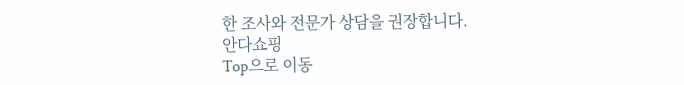한 조사와 전문가 상담을 권장합니다.
안다쇼핑
Top으로 이동